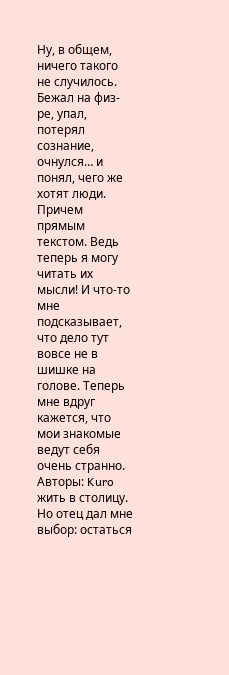Ну, в общем, ничего такого не случилось. Бежал на физ-ре, упал, потерял сознание, очнулся… и понял, чего же хотят люди. Причем прямым текстом. Ведь теперь я могу читать их мысли! И что-то мне подсказывает, что дело тут вовсе не в шишке на голове. Теперь мне вдруг кажется, что мои знакомые ведут себя очень странно.
Авторы: Kuro
жить в столицу. Но отец дал мне выбор: остаться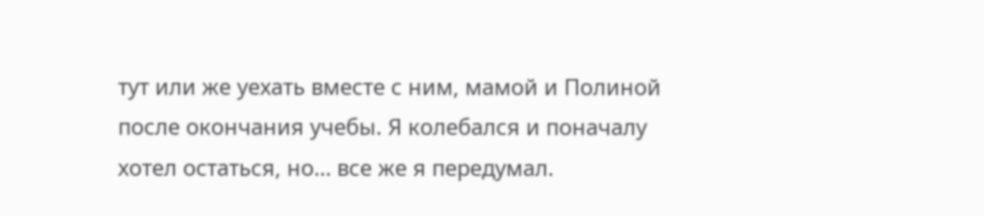тут или же уехать вместе с ним, мамой и Полиной после окончания учебы. Я колебался и поначалу хотел остаться, но… все же я передумал.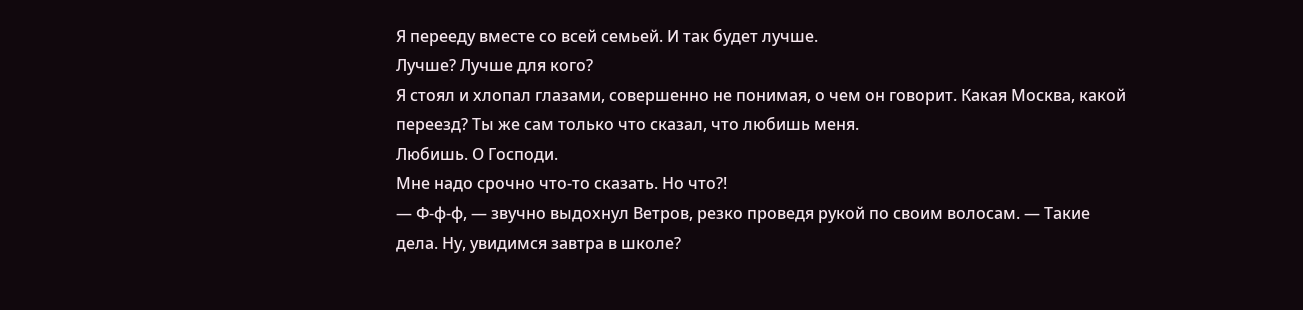Я перееду вместе со всей семьей. И так будет лучше.
Лучше? Лучше для кого?
Я стоял и хлопал глазами, совершенно не понимая, о чем он говорит. Какая Москва, какой переезд? Ты же сам только что сказал, что любишь меня.
Любишь. О Господи.
Мне надо срочно что-то сказать. Но что?!
— Ф-ф-ф, — звучно выдохнул Ветров, резко проведя рукой по своим волосам. — Такие дела. Ну, увидимся завтра в школе?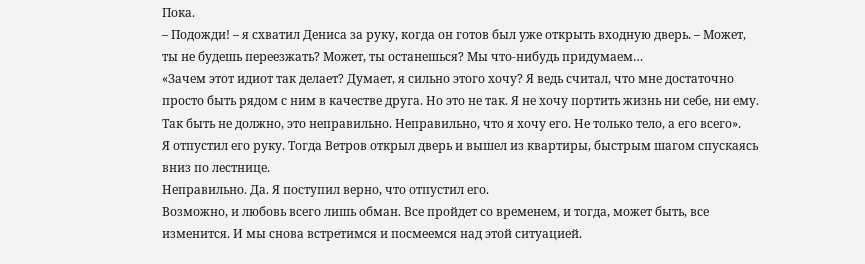Пока.
– Подожди! – я схватил Дениса за руку, когда он готов был уже открыть входную дверь. – Может, ты не будешь переезжать? Может, ты останешься? Мы что-нибудь придумаем…
«Зачем этот идиот так делает? Думает, я сильно этого хочу? Я ведь считал, что мне достаточно просто быть рядом с ним в качестве друга. Но это не так. Я не хочу портить жизнь ни себе, ни ему. Так быть не должно, это неправильно. Неправильно, что я хочу его. Не только тело, а его всего».
Я отпустил его руку. Тогда Ветров открыл дверь и вышел из квартиры, быстрым шагом спускаясь вниз по лестнице.
Неправильно. Да. Я поступил верно, что отпустил его.
Возможно, и любовь всего лишь обман. Все пройдет со временем, и тогда, может быть, все изменится. И мы снова встретимся и посмеемся над этой ситуацией.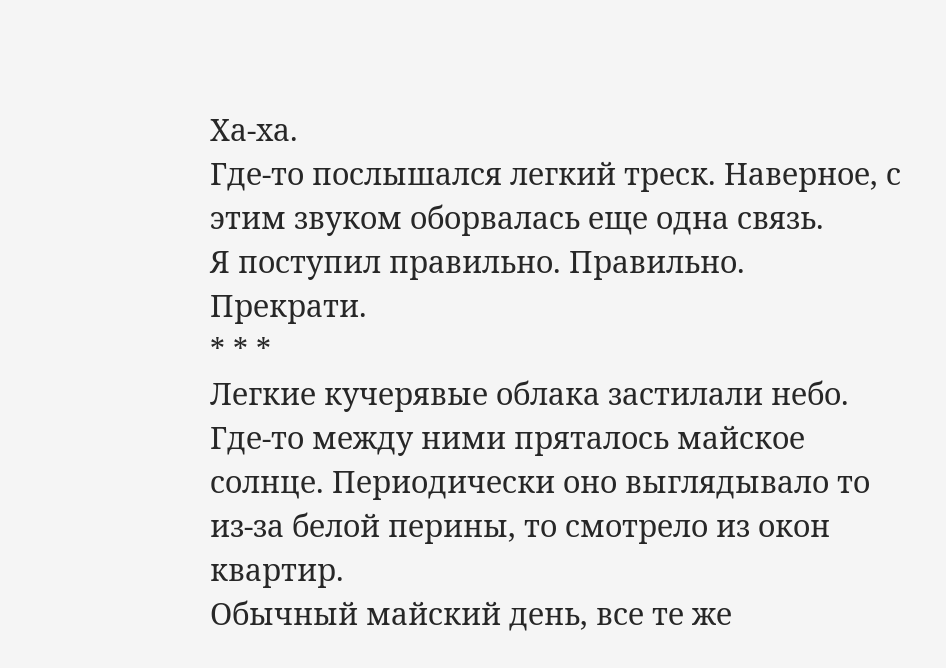Ха-ха.
Где-то послышался легкий треск. Наверное, с этим звуком оборвалась еще одна связь.
Я поступил правильно. Правильно.
Прекрати.
* * *
Легкие кучерявые облака застилали небо. Где-то между ними пряталось майское солнце. Периодически оно выглядывало то из-за белой перины, то смотрело из окон квартир.
Обычный майский день, все те же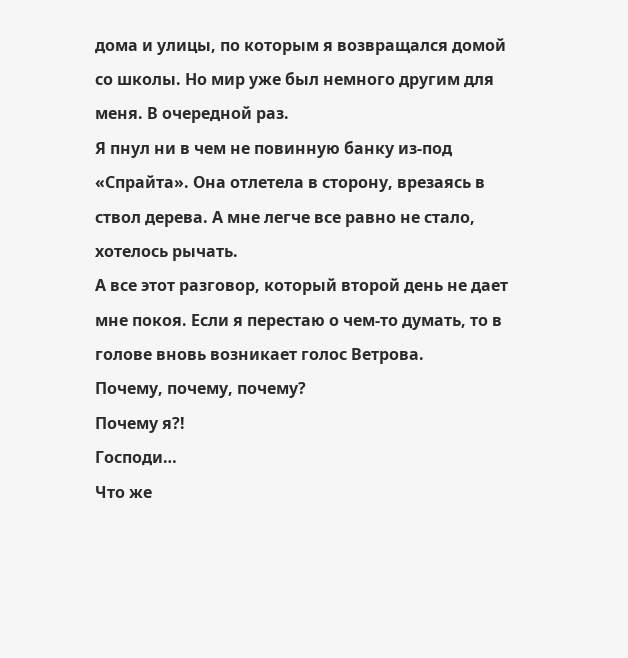дома и улицы, по которым я возвращался домой со школы. Но мир уже был немного другим для меня. В очередной раз.
Я пнул ни в чем не повинную банку из-под «Спрайта». Она отлетела в сторону, врезаясь в ствол дерева. А мне легче все равно не стало, хотелось рычать.
А все этот разговор, который второй день не дает мне покоя. Если я перестаю о чем-то думать, то в голове вновь возникает голос Ветрова.
Почему, почему, почему?
Почему я?!
Господи…
Что же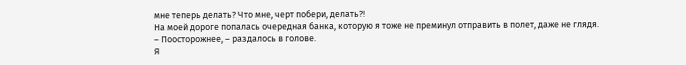мне теперь делать? Что мне, черт побери, делать?!
На моей дороге попалась очередная банка, которую я тоже не преминул отправить в полет, даже не глядя.
– Поосторожнее, – раздалось в голове.
Я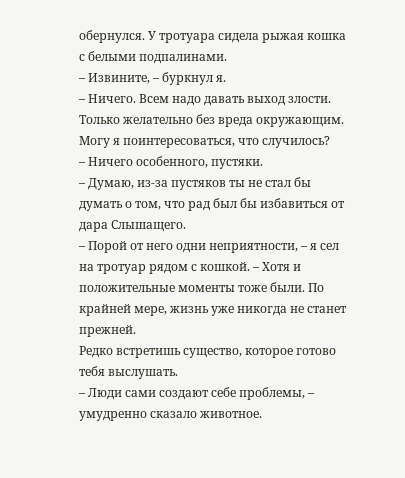обернулся. У тротуара сидела рыжая кошка с белыми подпалинами.
– Извините, – буркнул я.
– Ничего. Всем надо давать выход злости. Только желательно без вреда окружающим. Могу я поинтересоваться, что случилось?
– Ничего особенного, пустяки.
– Думаю, из-за пустяков ты не стал бы думать о том, что рад был бы избавиться от дара Слышащего.
– Порой от него одни неприятности, – я сел на тротуар рядом с кошкой. – Хотя и положительные моменты тоже были. По крайней мере, жизнь уже никогда не станет прежней.
Редко встретишь существо, которое готово тебя выслушать.
– Люди сами создают себе проблемы, – умудренно сказало животное.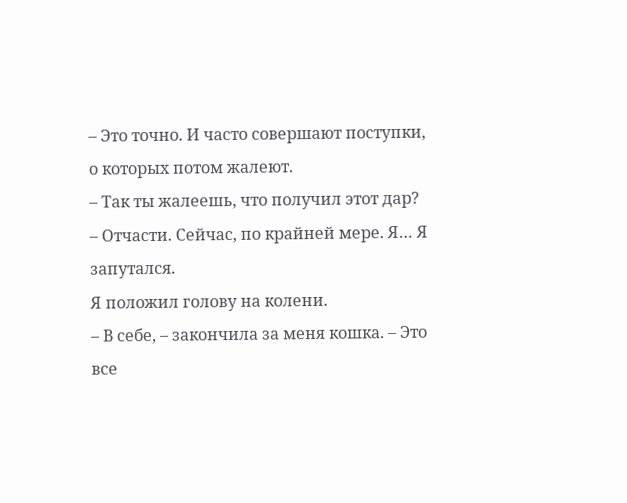– Это точно. И часто совершают поступки, о которых потом жалеют.
– Так ты жалеешь, что получил этот дар?
– Отчасти. Сейчас, по крайней мере. Я… Я запутался.
Я положил голову на колени.
– В себе, – закончила за меня кошка. – Это все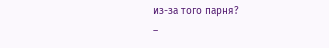из-за того парня?
–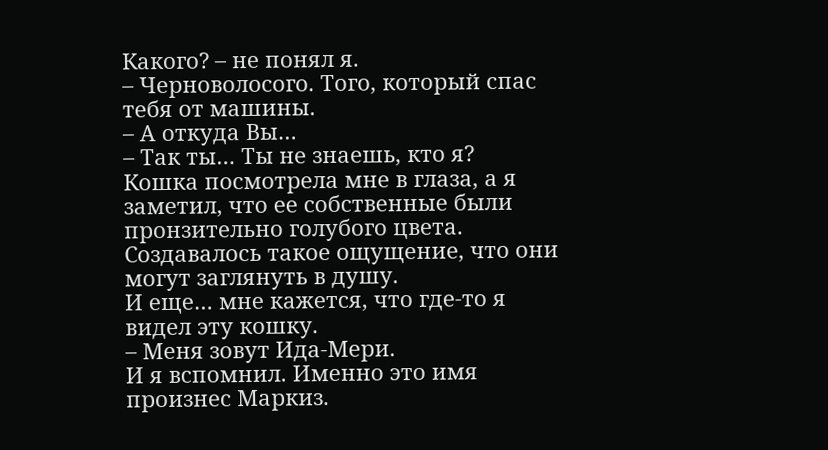Какого? – не понял я.
– Черноволосого. Того, который спас тебя от машины.
– А откуда Вы…
– Так ты… Ты не знаешь, кто я?
Кошка посмотрела мне в глаза, а я заметил, что ее собственные были пронзительно голубого цвета. Создавалось такое ощущение, что они могут заглянуть в душу.
И еще… мне кажется, что где-то я видел эту кошку.
– Меня зовут Ида-Мери.
И я вспомнил. Именно это имя произнес Маркиз.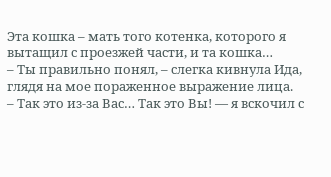Эта кошка – мать того котенка, которого я вытащил с проезжей части, и та кошка…
– Ты правильно понял, – слегка кивнула Ида, глядя на мое пораженное выражение лица.
– Так это из-за Вас… Так это Вы! — я вскочил с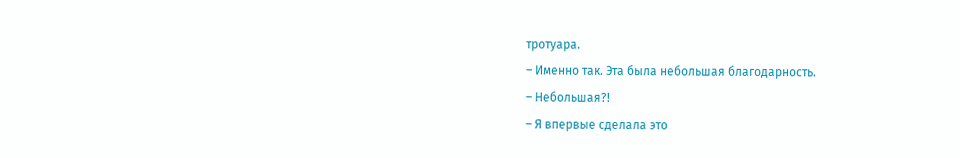тротуара.
– Именно так. Эта была небольшая благодарность.
– Небольшая?!
– Я впервые сделала это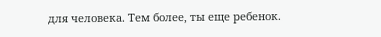для человека. Тем более, ты еще ребенок.